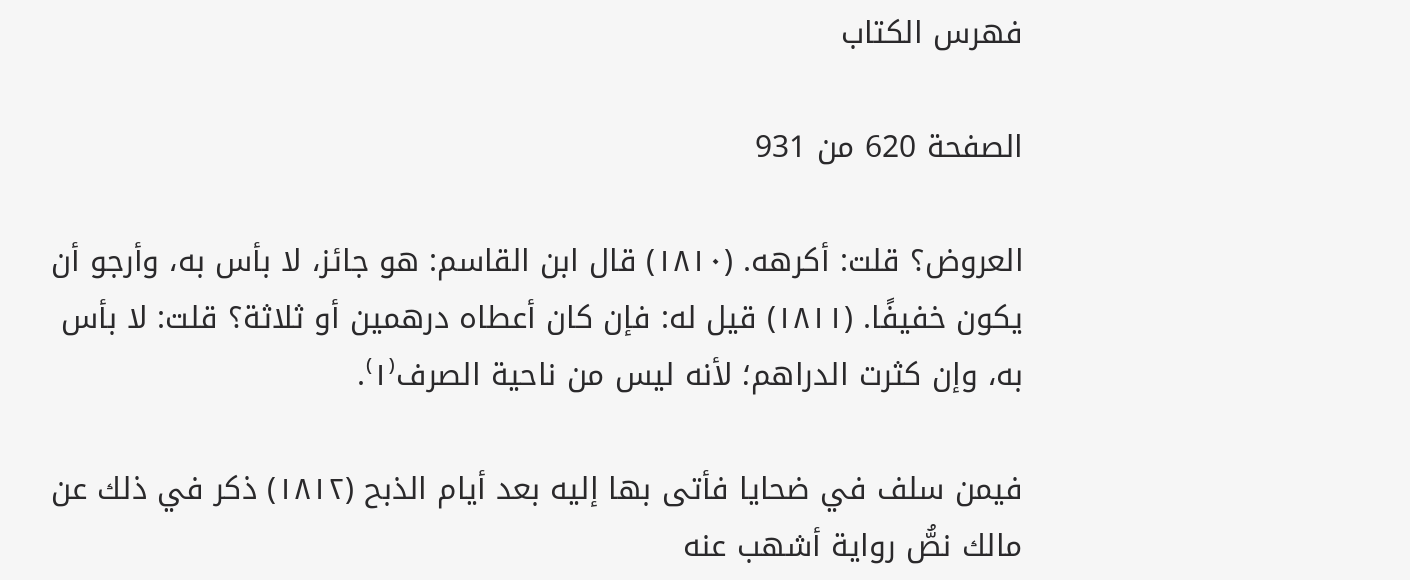فهرس الكتاب

الصفحة 620 من 931

العروض؟ قلت: أكرهه. (١٨١٠) قال ابن القاسم: هو جائز، لا بأس به، وأرجو أن يكون خفيفًا. (١٨١١) قيل له: فإن كان أعطاه درهمين أو ثلاثة؟ قلت: لا بأس به، وإن كثرت الدراهم؛ لأنه ليس من ناحية الصرف⁽١⁾.

فيمن سلف في ضحايا فأتى بها إليه بعد أيام الذبح (١٨١٢) ذكر في ذلك عن مالك نصُّ رواية أشهب عنه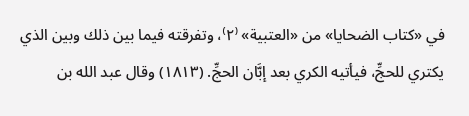في «كتاب الضحايا» من «العتبية» ⁽٢⁾، وتفرقته فيما بين ذلك وبين الذي يكتري للحجِّ، فيأتيه الكري بعد إبَّان الحجِّ. (١٨١٣) وقال عبد الله بن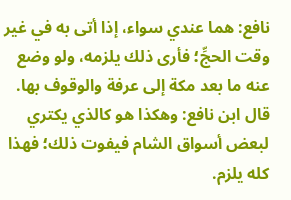نافع: هما عندي سواء، إذا أتى به في غير وقت الحجِّ؛ فأرى ذلك يلزمه، ولو وضع عنه ما بعد مكة إلى عرفة والوقوف بها. قال ابن نافع: وهكذا هو كالذي يكتري لبعض أسواق الشام فيفوت ذلك؛ فهذا كله يلزم.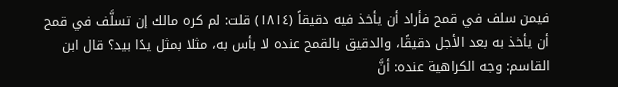فيمن سلف في قمح فأراد أن يأخذ فيه دقيقاً (١٨١٤) قلت: لم كره مالك إن تسلَّف في قمح أن يأخذ به بعد الأجل دقيقًا، والدقيق بالقمح عنده لا بأس به، مثلا بمثل يدًا بيد؟ قال ابن القاسم: وجه الكراهية عنده: أنَّ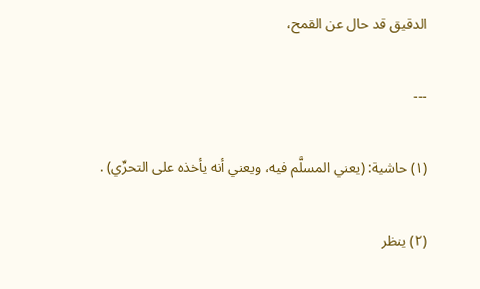الدقيق قد حال عن القمح،

---

(١) حاشية: (يعني المسلَّم فيه، ويعني أنه يأخذه على التحرِّي) .

(٢) ينظر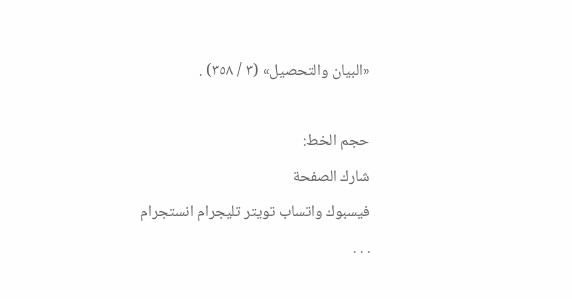«البيان والتحصيل» (٣ / ٣٥٨) .

حجم الخط:
شارك الصفحة
فيسبوك واتساب تويتر تليجرام انستجرام
. . .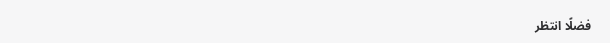فضلًا انتظر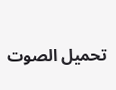تحميل الصوت